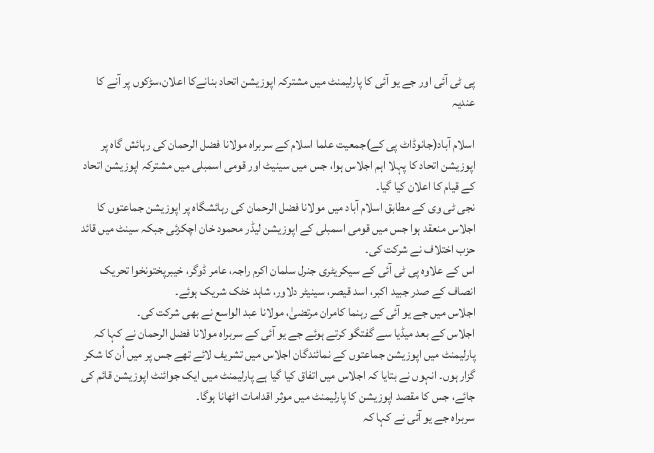پی ٹی آئی اور جے یو آئی کا پارلیمنٹ میں مشترکہ اپوزیشن اتحاد بنانےکا اعلان،سڑکوں پر آنے کا عندیہ

اسلام آباد(جانوڈاٹ پی کے)جمعیت علما اسلام کے سربراہ مولانا فضل الرحمان کی رہائش گاہ پر اپوزیشن اتحاد کا پہلا اہم اجلاس ہوا، جس میں سینیٹ اور قومی اسمبلی میں مشترکہ اپوزیشن اتحاد کے قیام کا اعلان کیا گیا۔
نجی ٹی وی کے مطابق اسلام آباد میں مولانا فضل الرحمان کی رہائشگاہ پر اپوزیشن جماعتوں کا اجلاس منعقد ہوا جس میں قومی اسمبلی کے اپوزیشن لیڈر محمود خان اچکزئی جبکہ سینٹ میں قائد حزب اختلاف نے شرکت کی۔
اس کے علاوہ پی ٹی آئی کے سیکریٹری جنرل سلمان اکرم راجہ، عامر ڈوگر، خیبرپختونخوا تحریک انصاف کے صدر جبید اکبر، اسد قیصر، سینیٹر دلاور، شاہد خٹک شریک ہوئے۔
اجلاس میں جے یو آئی کے رہنما کامران مرتضیٰ، مولانا عبد الواسع نے بھی شرکت کی۔
اجلاس کے بعد میڈیا سے گفتگو کرتے ہوئے جے یو آئی کے سربراہ مولانا فضل الرحمان نے کہا کہ پارلیمنٹ میں اپوزیشن جماعتوں کے نمائندگان اجلاس میں تشریف لائے تھے جس پر میں اُن کا شکر گزار ہوں۔ انہوں نے بتایا کہ اجلاس میں اتفاق کیا گیا ہے پارلیمنٹ میں ایک جوائنٹ اپوزیشن قائم کی جائے، جس کا مقصد اپوزیشن کا پارلیمنٹ میں موثر اقدامات اٹھانا ہوگا۔
سربراہ جے یو آئی نے کہا کہ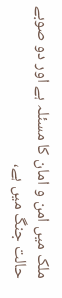ملک میں امن و امان کا مسئلہ ہے اور دو صوبے حالت جنگ میں ہے،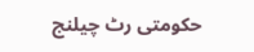حکومتی رٹ چیلنج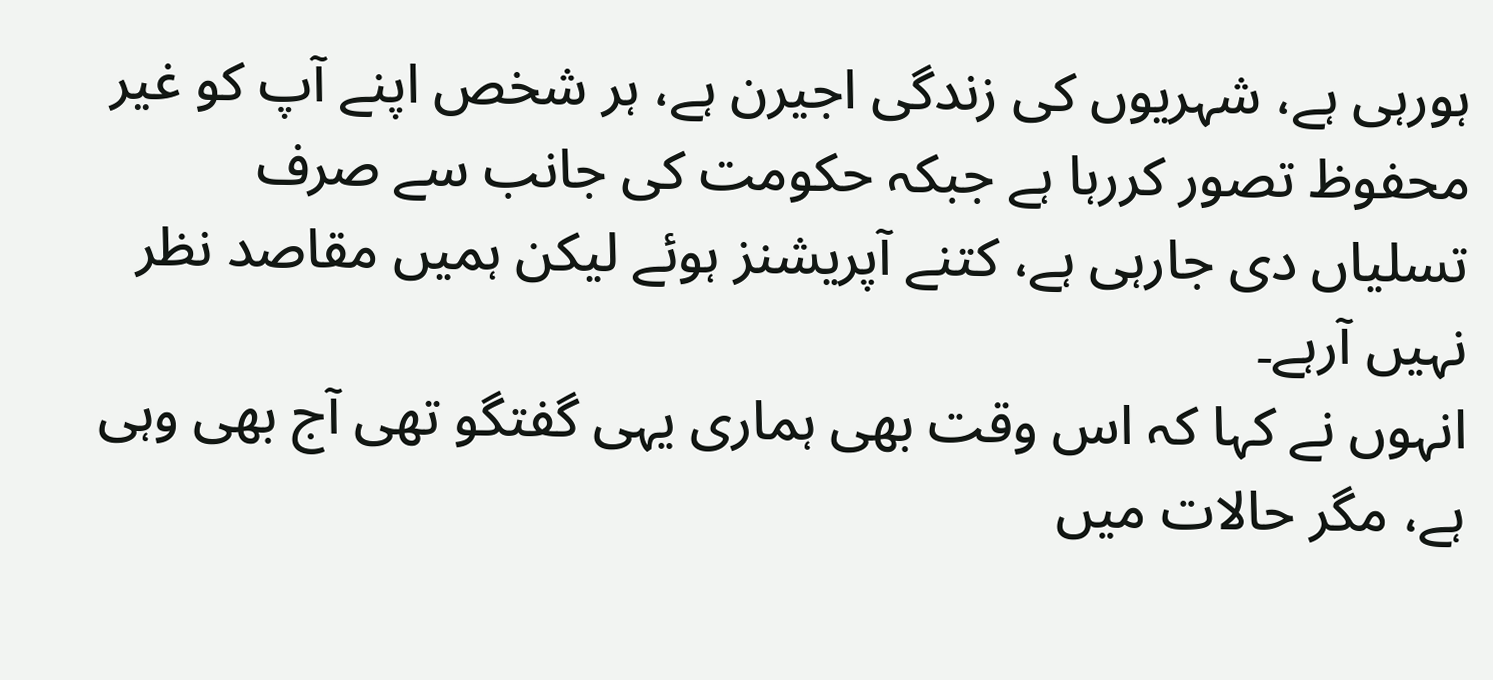ہورہی ہے، شہریوں کی زندگی اجیرن ہے، ہر شخص اپنے آپ کو غیر محفوظ تصور کررہا ہے جبکہ حکومت کی جانب سے صرف تسلیاں دی جارہی ہے، کتنے آپریشنز ہوئے لیکن ہمیں مقاصد نظر نہیں آرہے۔
انہوں نے کہا کہ اس وقت بھی ہماری یہی گفتگو تھی آج بھی وہی ہے، مگر حالات میں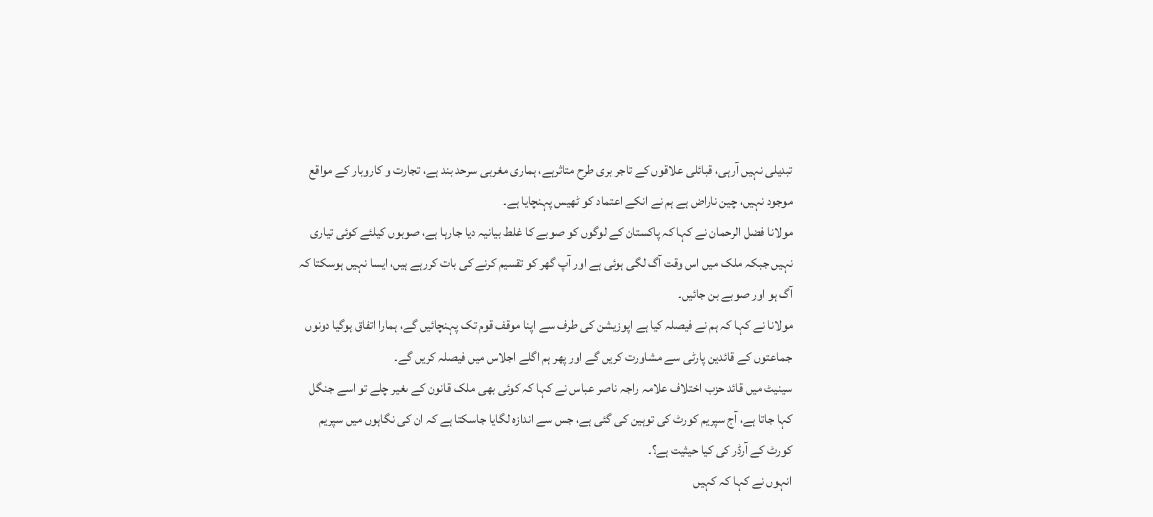تبدیلی نہیں آرہی، قبائلی علاقوں کے تاجر بری طرح متاثرہے، ہماری مغربی سرحد بند ہے، تجارت و کاروبار کے مواقع موجود نہیں، چین ناراض ہے ہم نے انکے اعتماد کو ٹھیس پہنچایا ہے۔
مولانا فضل الرحمان نے کہا کہ پاکستان کے لوگوں کو صوبے کا غلط بیانیہ دیا جارہا ہے، صوبوں کیلئے کوئی تیاری نہیں جبکہ ملک میں اس وقت آگ لگی ہوئی ہے اور آپ گھر کو تقسیم کرنے کی بات کررہے ہیں، ایسا نہیں ہوسکتا کہ آگ ہو اور صوبے بن جائیں۔
مولانا نے کہا کہ ہم نے فیصلہ کیا ہے اپوزیشن کی طرف سے اپنا موقف قوم تک پہنچائیں گے، ہمارا اتفاق ہوگیا دونوں جماعتوں کے قائدین پارٹی سے مشاورت کریں گے اور پھر ہم اگلے اجلاس میں فیصلہ کریں گے۔
سینیٹ میں قائد حزب اختلاف علامہ راجہ ناصر عباس نے کہا کہ کوئی بھی ملک قانون کے ںغیر چلے تو اسے جنگل کہا جاتا ہے، آج سپریم کورٹ کی توہین کی گئی ہے، جس سے اندازہ لگایا جاسکتا ہے کہ ان کی نگاہوں میں سپریم کورٹ کے آرڈر کی کیا حیثیت ہے؟۔
انہوں نے کہا کہ کہیں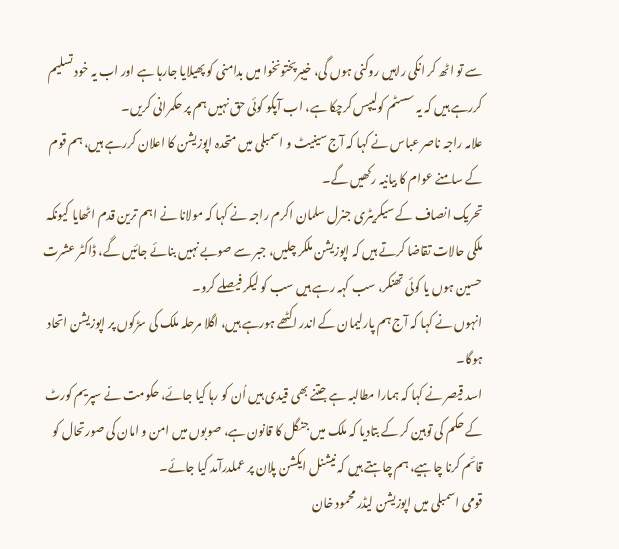سے تو اٹھ کر انکی راہیں روکنی ہوں گی، خیبرپختونخوا میں بدامنی کو پھیلایا جارہا ہے اور اب یہ خود تسلیم کررہے ہیں کہ یہ سسٹم کولیپس کرچکا ہے، اب آپکو کوئی حق نہیں ہم پر حکمرانی کریں۔
علامہ راجہ ناصر عباس نے کہا کہ آج سینیٹ و اسمبلی میں متحدہ اپوزیشن کا اعلان کررہے ہیں، ہم قوم کے سامنے عوام کا بیانیہ رکھیں گے۔
تحریک انصاف کے سیکریٹری جنرل سلمان اکرم راجہ نے کہا کہ مولانا نے اہم ترین قدم اٹھایا کیونکہ ملکی حالات تقاضا کرتے ہیں کہ اپوزیشن ملکر چلیں، جبر سے صوبے نہیں بنائے جائیں گے، ڈاکٹر عشرت حسین ہوں یا کوئی تھنکر، سب کہہ رہے ہیں سب کو لیکر فیصلے کرو۔
انہوں نے کہا کہ آج ہم پارلیمان کے اندر اکٹھے ہورہے ہیں، اگلا مرحلہ ملک کی سڑکوں پر اپوزیشن اتحاد ہوگا۔
اسد قیصر نے کہا کہ ہمارا مطالبہ ہے جتنے بھی قیدی ہیں اُن کو رہا کیا جائے، حکومت نے سپریم کورٹ کے حکم کی توہین کر کے بتادیا کہ ملک میں جنگل کا قانون ہے، صوبوں میں امن و امان کی صورتحال کو قائم کرنا چاہیے، ہم چاہتے ہیں کہ نیشنل ایکشن پلان پر عملدرآمد کیا جائے۔
قومی اسمبلی میں اپوزیشن لیڈر محمود خان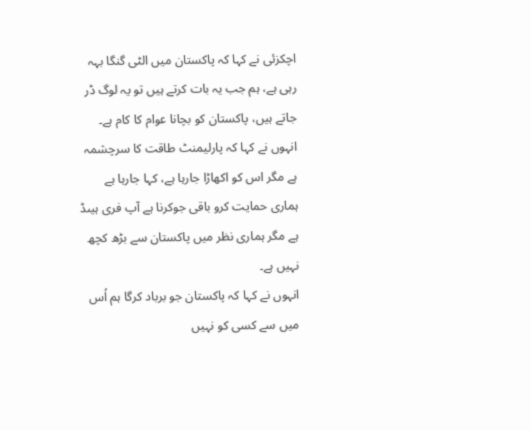اچکزئی نے کہا کہ پاکستان میں الٹی گنگا بہہ رہی ہے، ہم جب یہ بات کرتے ہیں تو یہ لوگ ڈر جاتے ہیں، پاکستان کو بچانا عوام کا کام ہے۔ انہوں نے کہا کہ پارلیمنٹ طاقت کا سرچشمہ ہے مگر اس کو اکھاڑا جارہا ہے، کہا جارہا ہے ہماری حمایت کرو باقی جوکرنا ہے آپ فری ہیںڈ ہے مگر ہماری نظر میں پاکستان سے بڑھ کچھ نہیں ہے۔
انہوں نے کہا کہ پاکستان جو برباد کرگا ہم اُس میں سے کسی کو نہیں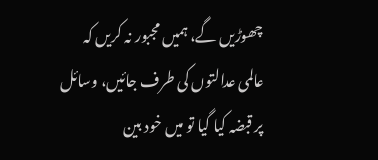چھوڑیں گے، ہمیں مجبور نہ کریں کہ عالمی عدالتوں کی طرف جائیں، وسائل پر قبضہ کیا گیا تو میں خود بین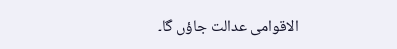الاقوامی عدالت جاؤں گا۔